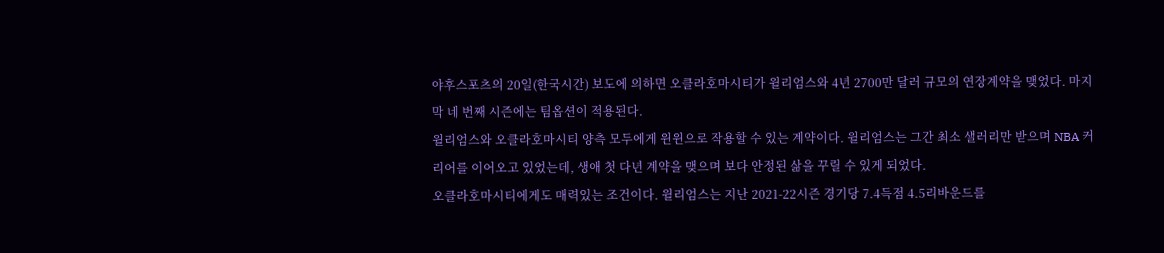야후스포츠의 20일(한국시간) 보도에 의하면 오클라호마시티가 윌리엄스와 4년 2700만 달러 규모의 연장계약을 맺었다. 마지막 네 번째 시즌에는 팀옵션이 적용된다.
윌리엄스와 오클라호마시티 양측 모두에게 윈윈으로 작용할 수 있는 계약이다. 윌리엄스는 그간 최소 샐러리만 받으며 NBA 커리어를 이어오고 있었는데, 생애 첫 다년 계약을 맺으며 보다 안정된 삶을 꾸릴 수 있게 되었다.
오클라호마시티에게도 매력있는 조건이다. 윌리엄스는 지난 2021-22시즌 경기당 7.4득점 4.5리바운드를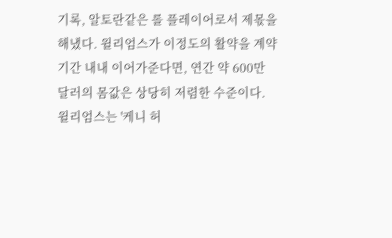기록, 알토란같은 롤 플레이어로서 제몫을 해냈다. 윌리엄스가 이정도의 활약을 계약 기간 내내 이어가준다면, 연간 약 600만 달러의 몸값은 상당히 저렴한 수준이다.
윌리엄스는 '케니 허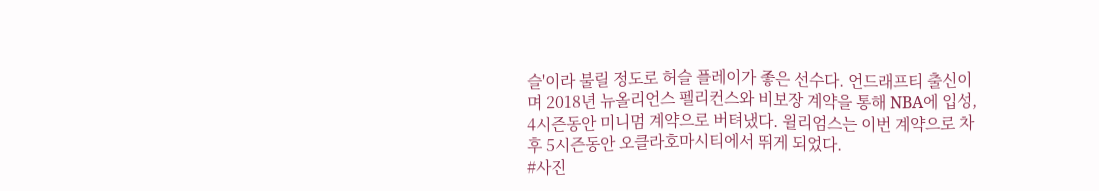슬'이라 불릴 정도로 허슬 플레이가 좋은 선수다. 언드래프티 출신이며 2018년 뉴올리언스 펠리컨스와 비보장 계약을 통해 NBA에 입성, 4시즌동안 미니멈 계약으로 버텨냈다. 윌리엄스는 이번 계약으로 차후 5시즌동안 오클라호마시티에서 뛰게 되었다.
#사진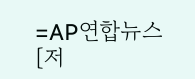=AP연합뉴스
[저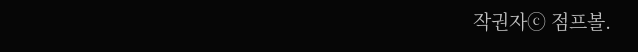작권자ⓒ 점프볼.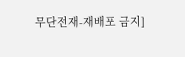무단전재-재배포 금지]